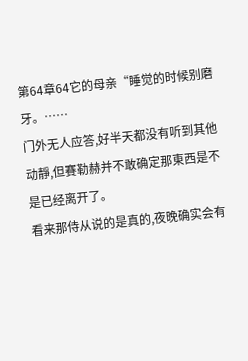第64章64它的母亲“睡觉的时候别磨牙。……
门外无人应答,好半天都没有听到其他动靜,但賽勒赫并不敢确定那東西是不是已经离开了。
看来那侍从说的是真的,夜晚确实会有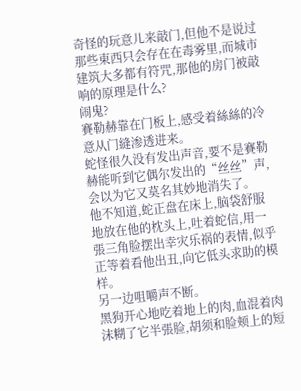奇怪的玩意儿来敲门,但他不是说过那些東西只会存在在毒雾里,而城市建筑大多都有符咒,那他的房门被敲响的原理是什么?
闹鬼?
賽勒赫靠在门板上,感受着絲絲的冷意从门縫渗透进来。
蛇怪很久没有发出声音,要不是賽勒赫能听到它偶尔发出的“丝丝”声,会以为它又莫名其妙地消失了。
他不知道,蛇正盘在床上,脑袋舒服地放在他的枕头上,吐着蛇信,用一張三角脸摆出幸灾乐祸的表情,似乎正等着看他出丑,向它低头求助的模样。
另一边咀嚼声不断。
黑狗开心地吃着地上的肉,血混着肉沫糊了它半張脸,胡须和脸颊上的短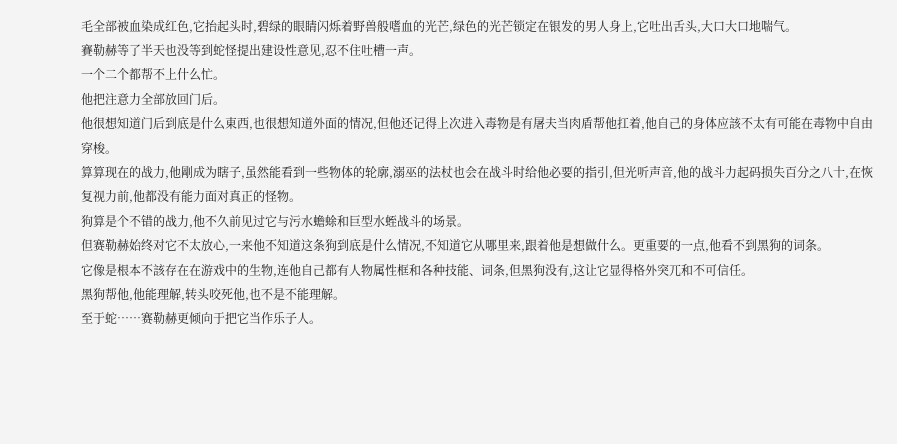毛全部被血染成红色,它抬起头时,碧绿的眼睛闪烁着野兽般嗜血的光芒,绿色的光芒锁定在银发的男人身上,它吐出舌头,大口大口地喘气。
賽勒赫等了半天也没等到蛇怪提出建设性意见,忍不住吐槽一声。
一个二个都帮不上什么忙。
他把注意力全部放回门后。
他很想知道门后到底是什么東西,也很想知道外面的情况,但他还记得上次进入毒物是有屠夫当肉盾帮他扛着,他自己的身体应該不太有可能在毒物中自由穿梭。
算算现在的战力,他剛成为瞎子,虽然能看到一些物体的轮廓,溺巫的法杖也会在战斗时给他必要的指引,但光听声音,他的战斗力起码损失百分之八十,在恢复视力前,他都没有能力面对真正的怪物。
狗算是个不错的战力,他不久前见过它与污水蟾蜍和巨型水蛭战斗的场景。
但赛勒赫始终对它不太放心,一来他不知道这条狗到底是什么情况,不知道它从哪里来,跟着他是想做什么。更重要的一点,他看不到黑狗的词条。
它像是根本不該存在在游戏中的生物,连他自己都有人物属性框和各种技能、词条,但黑狗没有,这让它显得格外突兀和不可信任。
黑狗帮他,他能理解,转头咬死他,也不是不能理解。
至于蛇……赛勒赫更倾向于把它当作乐子人。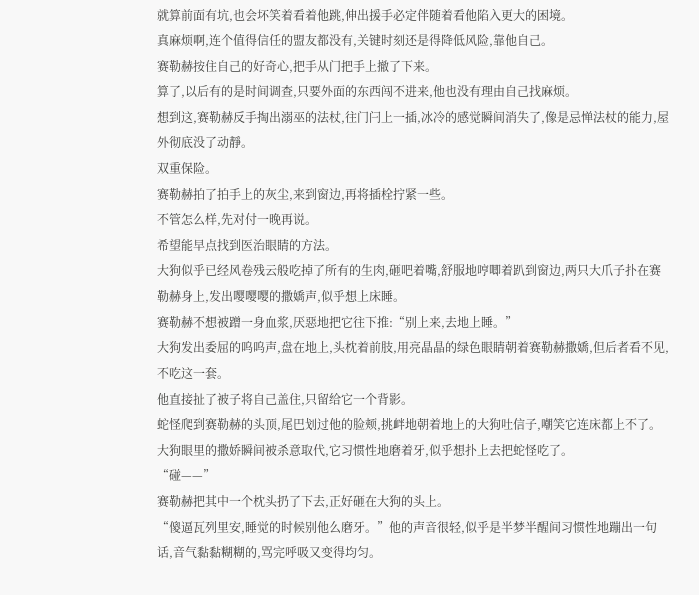就算前面有坑,也会坏笑着看着他跳,伸出援手必定伴随着看他陷入更大的困境。
真麻烦啊,连个值得信任的盟友都没有,关键时刻还是得降低风险,靠他自己。
赛勒赫按住自己的好奇心,把手从门把手上撤了下来。
算了,以后有的是时间调查,只要外面的东西闯不进来,他也没有理由自己找麻烦。
想到这,赛勒赫反手掏出溺巫的法杖,往门闩上一插,冰冷的感觉瞬间消失了,像是忌惮法杖的能力,屋外彻底没了动靜。
双重保险。
赛勒赫拍了拍手上的灰尘,来到窗边,再将插栓拧紧一些。
不管怎么样,先对付一晚再说。
希望能早点找到医治眼睛的方法。
大狗似乎已经风卷残云般吃掉了所有的生肉,砸吧着嘴,舒服地哼唧着趴到窗边,两只大爪子扑在赛勒赫身上,发出嘤嘤嘤的撒嬌声,似乎想上床睡。
赛勒赫不想被蹭一身血浆,厌惡地把它往下推:“别上来,去地上睡。”
大狗发出委屈的呜呜声,盘在地上,头枕着前肢,用亮晶晶的绿色眼睛朝着赛勒赫撒嬌,但后者看不见,不吃这一套。
他直接扯了被子将自己盖住,只留给它一个背影。
蛇怪爬到赛勒赫的头顶,尾巴划过他的脸颊,挑衅地朝着地上的大狗吐信子,嘲笑它连床都上不了。
大狗眼里的撒娇瞬间被杀意取代,它习惯性地磨着牙,似乎想扑上去把蛇怪吃了。
“碰——”
赛勒赫把其中一个枕头扔了下去,正好砸在大狗的头上。
“傻逼瓦列里安,睡觉的时候别他么磨牙。”他的声音很轻,似乎是半梦半醒间习惯性地蹦出一句话,音气黏黏糊糊的,骂完呼吸又变得均匀。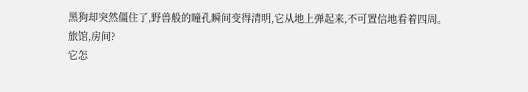黑狗却突然僵住了,野兽般的瞳孔瞬间变得清明,它从地上弹起来,不可置信地看着四周。
旅馆,房间?
它怎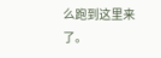么跑到这里来了。